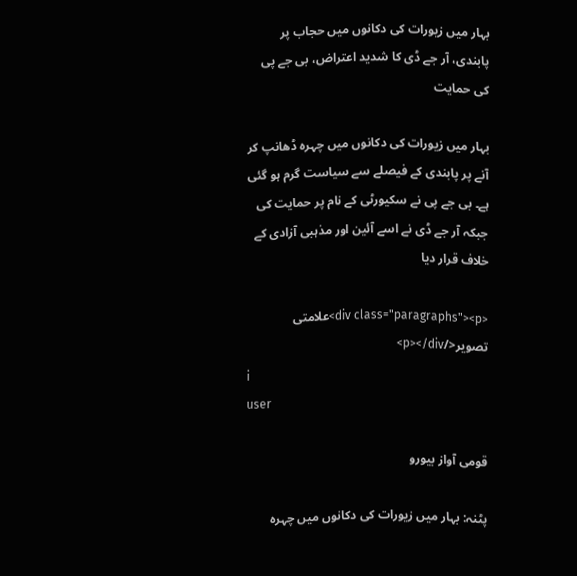بہار میں زیورات کی دکانوں میں حجاب پر پابندی، آر جے ڈی کا شدید اعتراض، بی جے پی کی حمایت

بہار میں زیورات کی دکانوں میں چہرہ ڈھانپ کر آنے پر پابندی کے فیصلے سے سیاست گرم ہو گئی ہے۔ بی جے پی نے سکیورٹی کے نام پر حمایت کی جبکہ آر جے ڈی نے اسے آئین اور مذہبی آزادی کے خلاف قرار دیا

<div class="paragraphs"><p>علامتی تصویر</p></div>
i
user

قومی آواز بیورو

پٹنہ: بہار میں زیورات کی دکانوں میں چہرہ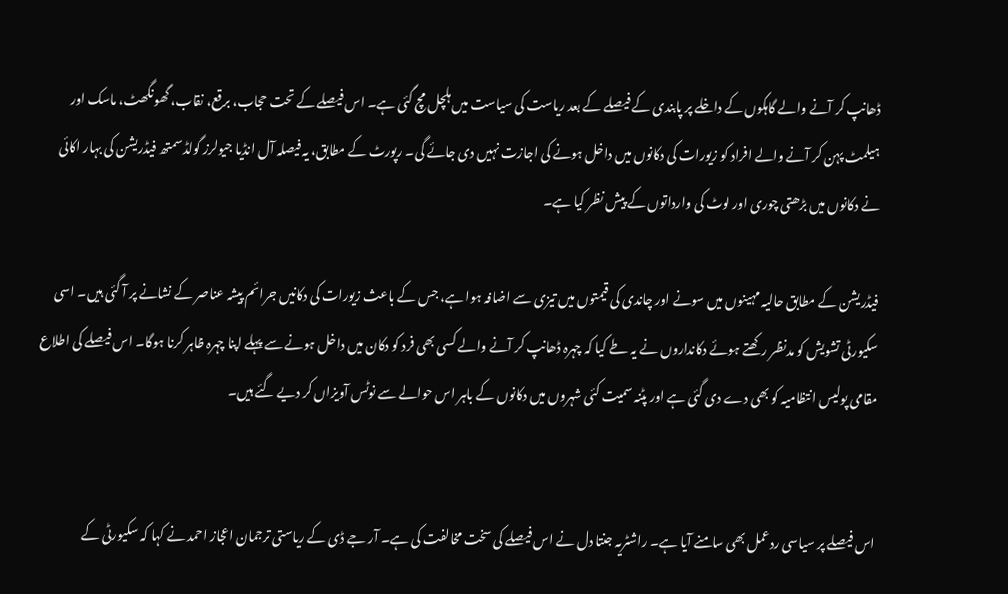ڈھانپ کر آنے والے گاہکوں کے داخلے پر پابندی کے فیصلے کے بعد ریاست کی سیاست میں ہلچل مچ گئی ہے۔ اس فیصلے کے تحت حجاب، برقع، نقاب، گھونگھٹ، ماسک اور ہیلمٹ پہن کر آنے والے افراد کو زیورات کی دکانوں میں داخل ہونے کی اجازت نہیں دی جائے گی۔ رپورٹ کے مطابق، یہ فیصلہ آل انڈیا جیولرز گولڈسمتھ فیڈریشن کی بہار اکائی نے دکانوں میں بڑھتی چوری اور لوٹ کی وارداتوں کے پیش نظر کیا ہے۔

فیڈریشن کے مطابق حالیہ مہینوں میں سونے اور چاندی کی قیمتوں میں تیزی سے اضافہ ہوا ہے، جس کے باعث زیورات کی دکانیں جرائم پیشہ عناصر کے نشانے پر آ گئی ہیں۔ اسی سکیورٹی تشویش کو مدنظر رکھتے ہوئے دکانداروں نے یہ طے کیا کہ چہرہ ڈھانپ کر آنے والے کسی بھی فرد کو دکان میں داخل ہونے سے پہلے اپنا چہرہ ظاہر کرنا ہوگا۔ اس فیصلے کی اطلاع مقامی پولیس انتظامیہ کو بھی دے دی گئی ہے اور پٹنہ سمیت کئی شہروں میں دکانوں کے باہر اس حوالے سے نوٹس آویزاں کر دیے گئے ہیں۔


اس فیصلے پر سیاسی ردعمل بھی سامنے آیا ہے۔ راشٹریہ جنتا دل نے اس فیصلے کی سخت مخالفت کی ہے۔ آر جے ڈی کے ریاستی ترجمان اعجاز احمد نے کہا کہ سکیورٹی کے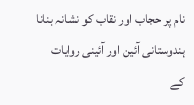نام پر حجاب اور نقاب کو نشانہ بنانا ہندوستانی آئین اور آئینی روایات کے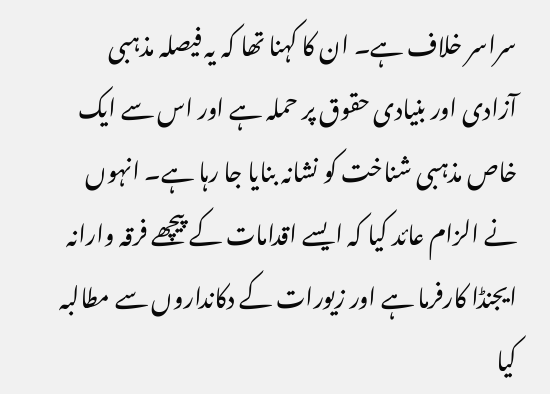سراسر خلاف ہے۔ ان کا کہنا تھا کہ یہ فیصلہ مذہبی آزادی اور بنیادی حقوق پر حملہ ہے اور اس سے ایک خاص مذہبی شناخت کو نشانہ بنایا جا رہا ہے۔ انہوں نے الزام عائد کیا کہ ایسے اقدامات کے پیچھے فرقہ وارانہ ایجنڈا کارفرما ہے اور زیورات کے دکانداروں سے مطالبہ کیا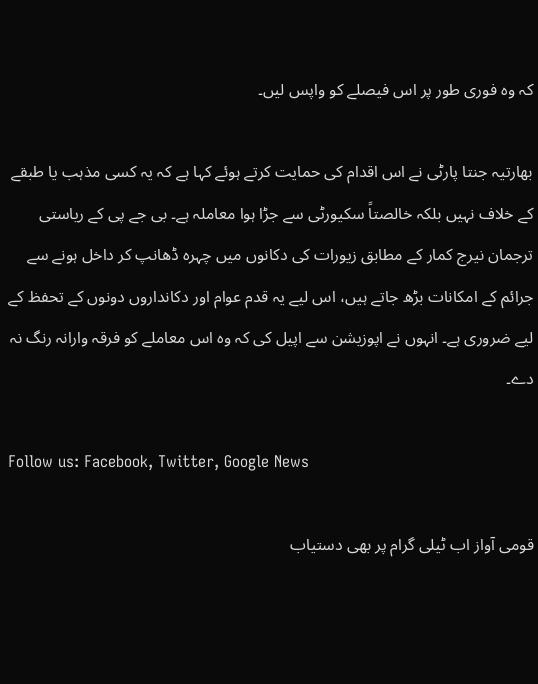کہ وہ فوری طور پر اس فیصلے کو واپس لیں۔

بھارتیہ جنتا پارٹی نے اس اقدام کی حمایت کرتے ہوئے کہا ہے کہ یہ کسی مذہب یا طبقے کے خلاف نہیں بلکہ خالصتاً سکیورٹی سے جڑا ہوا معاملہ ہے۔ بی جے پی کے ریاستی ترجمان نیرج کمار کے مطابق زیورات کی دکانوں میں چہرہ ڈھانپ کر داخل ہونے سے جرائم کے امکانات بڑھ جاتے ہیں، اس لیے یہ قدم عوام اور دکانداروں دونوں کے تحفظ کے لیے ضروری ہے۔ انہوں نے اپوزیشن سے اپیل کی کہ وہ اس معاملے کو فرقہ وارانہ رنگ نہ دے۔

Follow us: Facebook, Twitter, Google News

قومی آواز اب ٹیلی گرام پر بھی دستیاب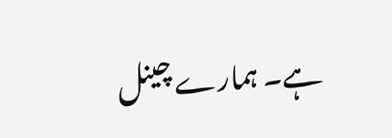ہے۔ ہمارے چینل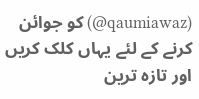(qaumiawaz@) کو جوائن کرنے کے لئے یہاں کلک کریں اور تازہ ترین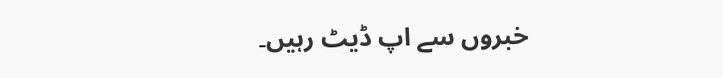خبروں سے اپ ڈیٹ رہیں۔